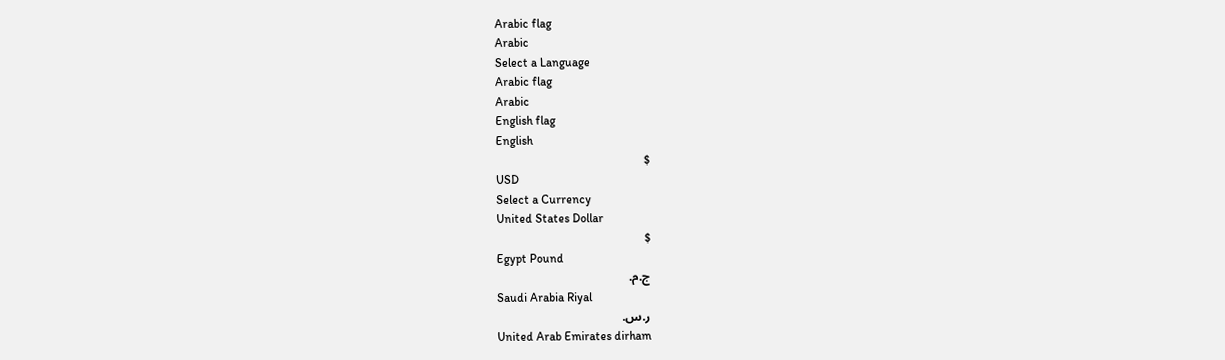Arabic flag
Arabic
Select a Language
Arabic flag
Arabic
English flag
English
$
USD
Select a Currency
United States Dollar
$
Egypt Pound
ج.م.
Saudi Arabia Riyal
ر.س.
United Arab Emirates dirham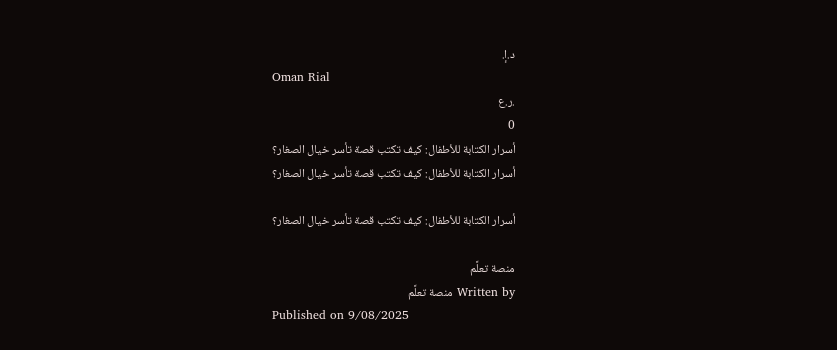د.إ.
Oman Rial
.ر.ع
0
أسرار الكتابة للأطفال: كيف تكتب قصة تأسر خيال الصغار؟
أسرار الكتابة للأطفال: كيف تكتب قصة تأسر خيال الصغار؟

أسرار الكتابة للأطفال: كيف تكتب قصة تأسر خيال الصغار؟

منصة تعلَّم
Written by منصة تعلَّم
Published on 9/08/2025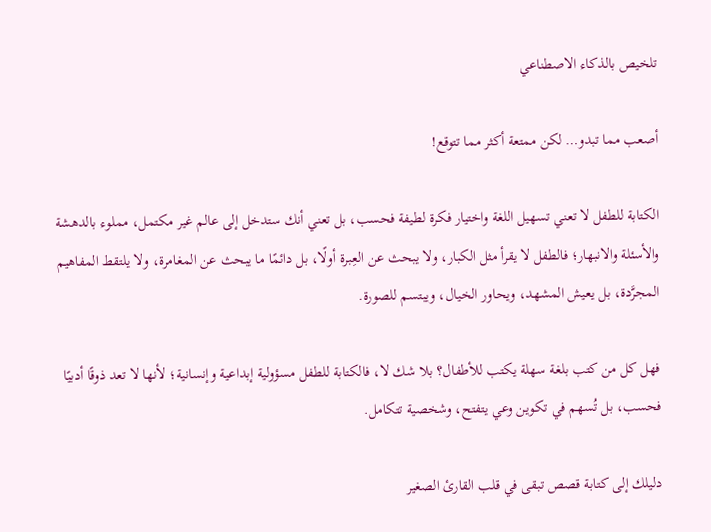تلخيص بالذكاء الاصطناعي

أصعب مما تبدو… لكن ممتعة أكثر مما تتوقع!

الكتابة للطفل لا تعني تسهيل اللغة واختيار فكرة لطيفة فحسب، بل تعني أنك ستدخل إلى عالم غير مكتمل، مملوء بالدهشة والأسئلة والانبهار؛ فالطفل لا يقرأ مثل الكبار، ولا يبحث عن العِبرة أولًا، بل دائمًا ما يبحث عن المغامرة، ولا يلتقط المفاهيم المجرَّدة، بل يعيش المشهد، ويحاور الخيال، ويبتسم للصورة.

فهل كل من كتب بلغة سهلة يكتب للأطفال؟ بلا شك لا، فالكتابة للطفل مسؤولية إبداعية وإنسانية؛ لأنها لا تعد ذوقًا أدبيًا فحسب، بل تُسهم في تكوين وعي يتفتح، وشخصية تتكامل.

دليلك إلى كتابة قصص تبقى في قلب القارئ الصغير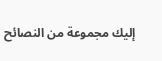إليك مجموعة من النصائح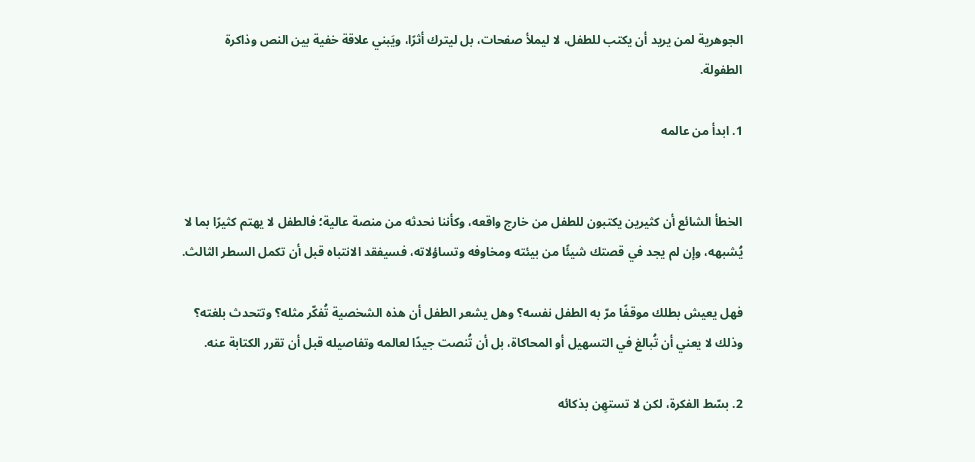الجوهرية لمن يريد أن يكتب للطفل، لا ليملأ صفحات، بل ليترك أثرًا، ويَبني علاقة خفية بين النص وذاكرة الطفولة.

1. ابدأ من عالمه


الخطأ الشائع أن كثيرين يكتبون للطفل من خارج واقعه، وكأننا نحدثه من منصة عالية؛ فالطفل لا يهتم كثيرًا بما لا يُشبهه، وإن لم يجد في قصتك شيئًا من بيئته ومخاوفه وتساؤلاته، فسيفقد الانتباه قبل أن تكمل السطر الثالث.

فهل يعيش بطلك موقفًا مرّ به الطفل نفسه؟ وهل يشعر الطفل أن هذه الشخصية تُفكّر مثله؟ وتتحدث بلغته؟ وذلك لا يعني أن تُبالغ في التسهيل أو المحاكاة، بل أن تُنصت جيدًا لعالمه وتفاصيله قبل أن تقرر الكتابة عنه.

2. بسّط الفكرة، لكن لا تستهِن بذكائه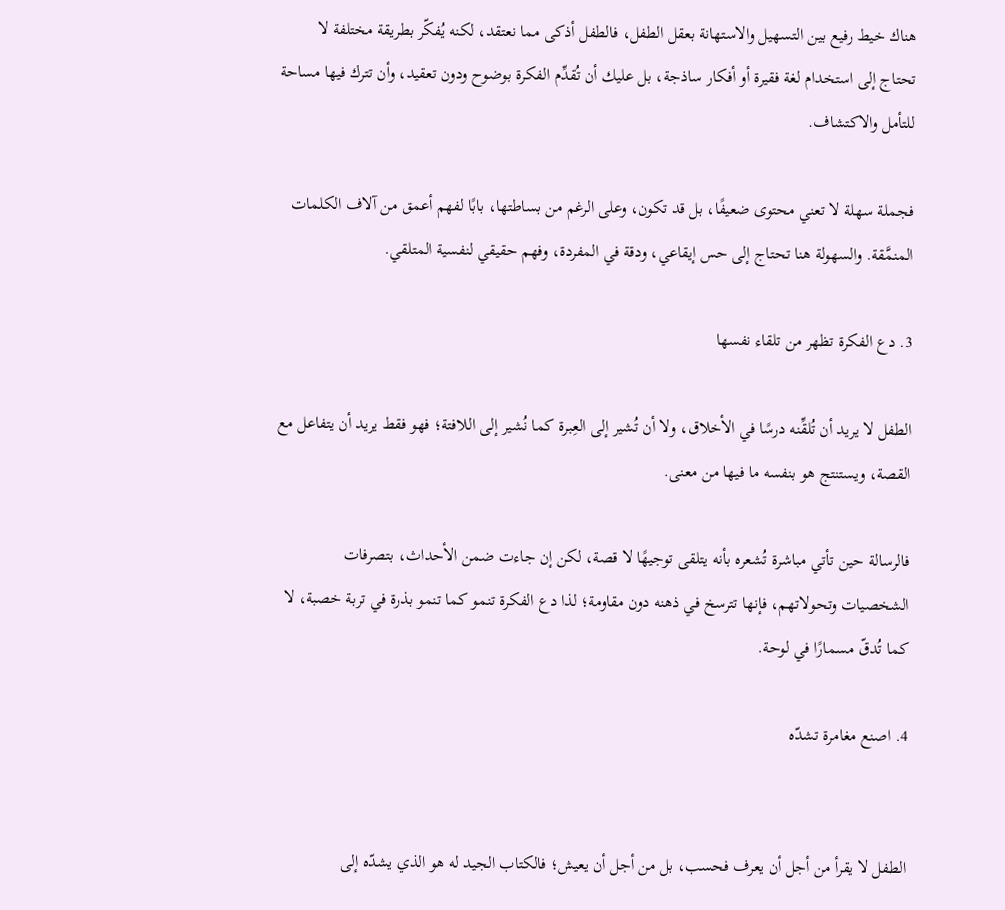هناك خيط رفيع بين التسهيل والاستهانة بعقل الطفل، فالطفل أذكى مما نعتقد، لكنه يُفكّر بطريقة مختلفة لا تحتاج إلى استخدام لغة فقيرة أو أفكار ساذجة، بل عليك أن تُقدِّم الفكرة بوضوح ودون تعقيد، وأن تترك فيها مساحة للتأمل والاكتشاف.

فجملة سهلة لا تعني محتوى ضعيفًا، بل قد تكون، وعلى الرغم من بساطتها، بابًا لفهم أعمق من آلاف الكلمات المنمَّقة. والسهولة هنا تحتاج إلى حس إيقاعي، ودقة في المفردة، وفهم حقيقي لنفسية المتلقي.

3. دع الفكرة تظهر من تلقاء نفسها

الطفل لا يريد أن تُلقِّنه درسًا في الأخلاق، ولا أن تُشير إلى العِبرة كما نُشير إلى اللافتة؛ فهو فقط يريد أن يتفاعل مع القصة، ويستنتج هو بنفسه ما فيها من معنى.

فالرسالة حين تأتي مباشرة تُشعره بأنه يتلقى توجيهًا لا قصة، لكن إن جاءت ضمن الأحداث، بتصرفات الشخصيات وتحولاتهم، فإنها تترسخ في ذهنه دون مقاومة؛ لذا دع الفكرة تنمو كما تنمو بذرة في تربة خصبة، لا كما تُدقّ مسمارًا في لوحة.

4. اصنع مغامرة تشدّه


الطفل لا يقرأ من أجل أن يعرف فحسب، بل من أجل أن يعيش؛ فالكتاب الجيد له هو الذي يشدّه إلى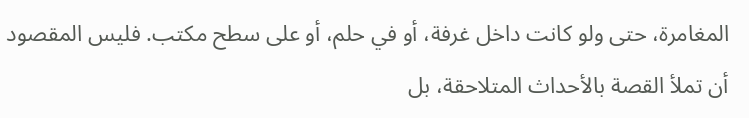المغامرة، حتى ولو كانت داخل غرفة، أو في حلم، أو على سطح مكتب. فليس المقصود أن تملأ القصة بالأحداث المتلاحقة، بل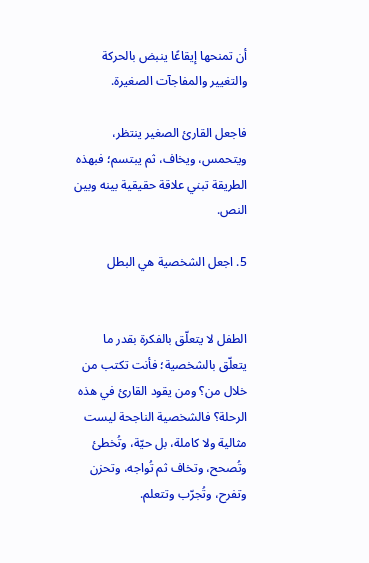أن تمنحها إيقاعًا ينبض بالحركة والتغيير والمفاجآت الصغيرة.

فاجعل القارئ الصغير ينتظر، ويتحمس، ويخاف، ثم يبتسم؛ فبهذه الطريقة تبني علاقة حقيقية بينه وبين النص.

5. اجعل الشخصية هي البطل


الطفل لا يتعلّق بالفكرة بقدر ما يتعلّق بالشخصية؛ فأنت تكتب من خلال من؟ ومن يقود القارئ في هذه الرحلة؟ فالشخصية الناجحة ليست مثالية ولا كاملة، بل حيّة، وتُخطئ وتُصحح، وتخاف ثم تُواجه، وتحزن وتفرح، وتُجرّب وتتعلم.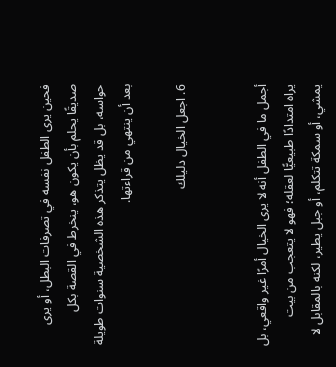فحين يرى الطفل نفسه في تصرفات البطل، أو يرى صديقًا يحلم بأن يكون هو، ينخرط في القصة بكل حواسه، بل قد يظل يتذكر هذه الشخصية سنوات طويلة بعد أن ينتهي من قراءتها.

6. اجعل الخيال دليلك


أجمل ما في الطفل أنه لا يرى الخيال أمرًا غير واقعي، بل يراه امتدادًا طبيعيًّا لعقله؛ فهو لا يتعجب من بيت يمشي، أو سمكة تتكلم، أو جبل يطير، لكنه بالمقابل لا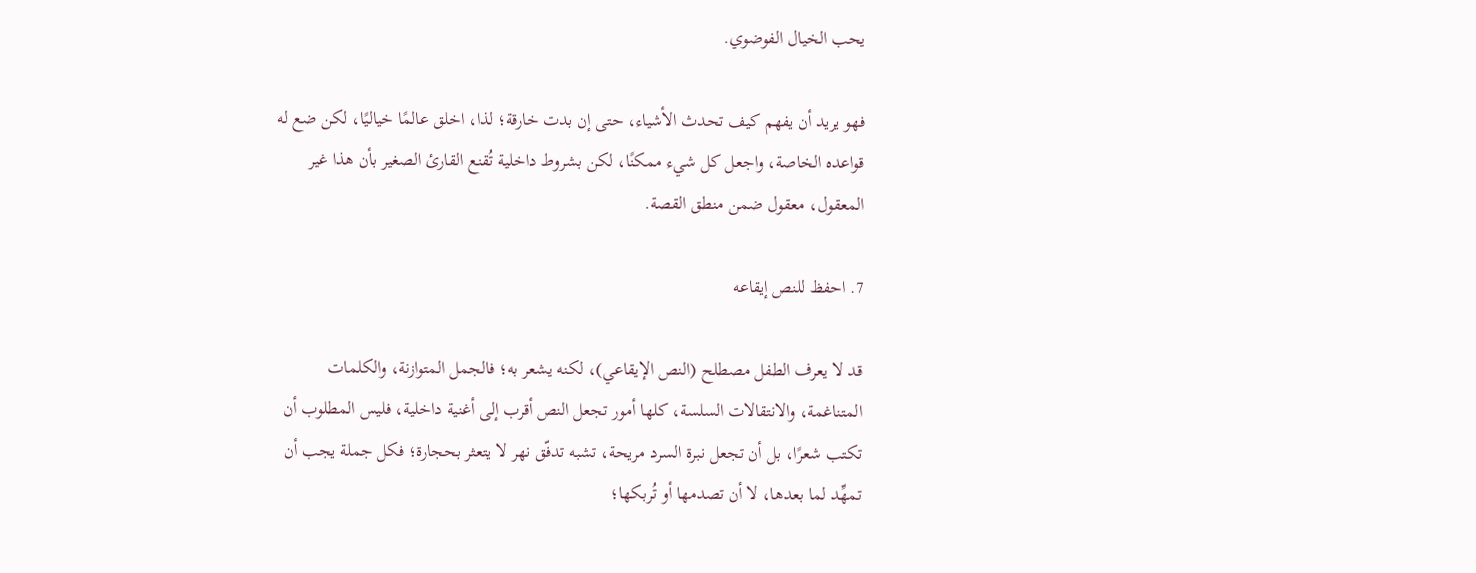يحب الخيال الفوضوي.

فهو يريد أن يفهم كيف تحدث الأشياء، حتى إن بدت خارقة؛ لذا، اخلق عالمًا خياليًا، لكن ضع له قواعده الخاصة، واجعل كل شيء ممكنًا، لكن بشروط داخلية تُقنع القارئ الصغير بأن هذا غير المعقول، معقول ضمن منطق القصة.

7. احفظ للنص إيقاعه

قد لا يعرف الطفل مصطلح (النص الإيقاعي)، لكنه يشعر به؛ فالجمل المتوازنة، والكلمات المتناغمة، والانتقالات السلسة، كلها أمور تجعل النص أقرب إلى أغنية داخلية، فليس المطلوب أن تكتب شعرًا، بل أن تجعل نبرة السرد مريحة، تشبه تدفّق نهر لا يتعثر بحجارة؛ فكل جملة يجب أن تمهِّد لما بعدها، لا أن تصدمها أو تُربكها؛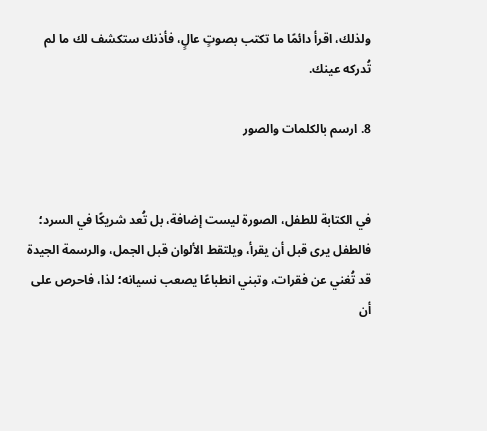ولذلك، اقرأ دائمًا ما تكتب بصوتٍ عالٍ، فأذنك ستكشف لك ما لم تُدركه عينك.

8. ارسم بالكلمات والصور


في الكتابة للطفل، الصورة ليست إضافة، بل تُعد شريكًا في السرد؛ فالطفل يرى قبل أن يقرأ، ويلتقط الألوان قبل الجمل، والرسمة الجيدة قد تُغني عن فقرات، وتبني انطباعًا يصعب نسيانه؛ لذا، فاحرص على أن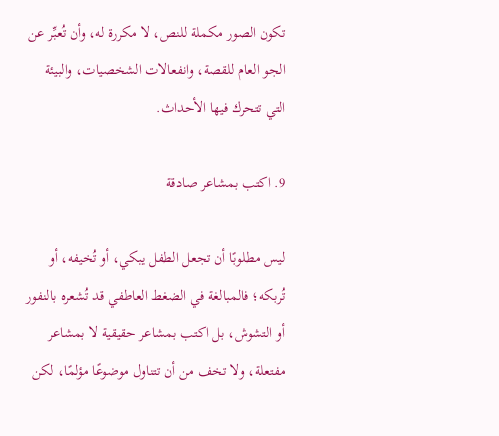تكون الصور مكملة للنص، لا مكررة له، وأن تُعبِّر عن الجو العام للقصة، وانفعالات الشخصيات، والبيئة التي تتحرك فيها الأحداث.

9. اكتب بمشاعر صادقة

ليس مطلوبًا أن تجعل الطفل يبكي، أو تُخيفه، أو تُربكه؛ فالمبالغة في الضغط العاطفي قد تُشعره بالنفور أو التشوش، بل اكتب بمشاعر حقيقية لا بمشاعر مفتعلة، ولا تخف من أن تتناول موضوعًا مؤلمًا، لكن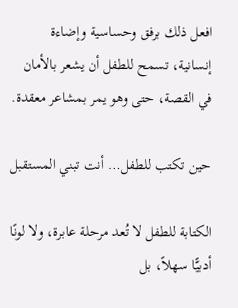افعل ذلك برفق وحساسية وإضاءة إنسانية، تسمح للطفل أن يشعر بالأمان في القصة، حتى وهو يمر بمشاعر معقدة.

حين تكتب للطفل… أنت تبني المستقبل

الكتابة للطفل لا تُعد مرحلة عابرة، ولا لونًا أدبيًّا سهلاً، بل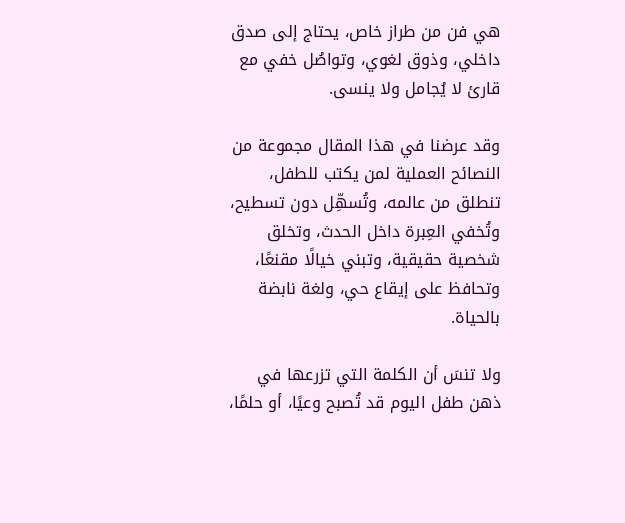هي فن من طراز خاص، يحتاج إلى صدق داخلي، وذوق لغوي، وتواصُل خفي مع قارئ لا يُجامل ولا ينسى.

وقد عرضنا في هذا المقال مجموعة من النصائح العملية لمن يكتب للطفل، تنطلق من عالمه، وتُسهِّل دون تسطيح، وتُخفي العِبرة داخل الحدث، وتخلق شخصية حقيقية، وتبني خيالًا مقنعًا، وتحافظ على إيقاع حي، ولغة نابضة بالحياة.

ولا تنسَ أن الكلمة التي تزرعها في ذهن طفل اليوم قد تُصبح وعيًا، أو حلمًا،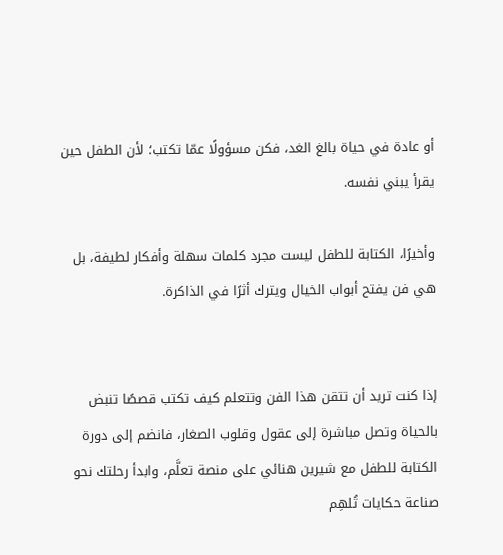أو عادة في حياة بالغ الغد، فكن مسؤولًا عمّا تكتب؛ لأن الطفل حين يقرأ يبني نفسه.

وأخيرًا، الكتابة للطفل ليست مجرد كلمات سهلة وأفكار لطيفة، بل هي فن يفتح أبواب الخيال ويترك أثرًا في الذاكرة.


إذا كنت تريد أن تتقن هذا الفن وتتعلم كيف تكتب قصصًا تنبض بالحياة وتصل مباشرة إلى عقول وقلوب الصغار، فانضم إلى دورة الكتابة للطفل مع شيرين هنائي على منصة تعلَّم، وابدأ رحلتك نحو صناعة حكايات تُلهِم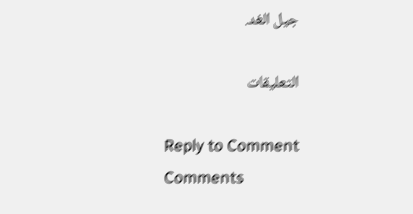جيل الغد.

التعليقات

Reply to Comment
Comments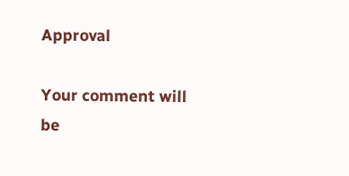Approval

Your comment will be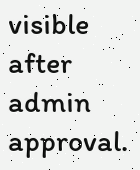visible after admin approval.